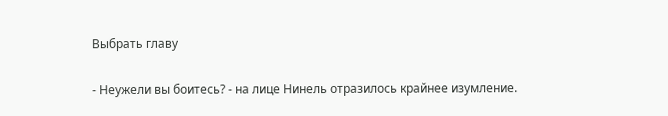Выбрать главу

- Неужели вы боитесь? - на лице Нинель отразилось крайнее изумление.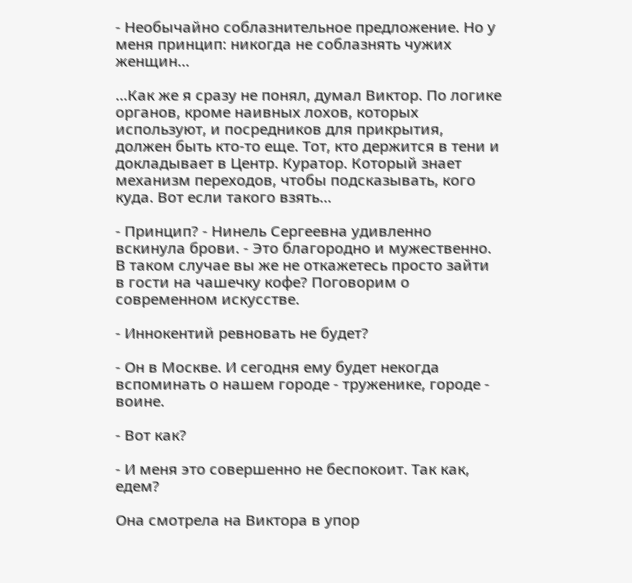- Необычайно соблазнительное предложение. Но у меня принцип: никогда не соблазнять чужих женщин...

...Как же я сразу не понял, думал Виктор. По логике органов, кроме наивных лохов, которых используют, и посредников для прикрытия, должен быть кто-то еще. Тот, кто держится в тени и докладывает в Центр. Куратор. Который знает механизм переходов, чтобы подсказывать, кого куда. Вот если такого взять...

- Принцип? - Нинель Сергеевна удивленно вскинула брови. - Это благородно и мужественно. В таком случае вы же не откажетесь просто зайти в гости на чашечку кофе? Поговорим о современном искусстве.

- Иннокентий ревновать не будет?

- Он в Москве. И сегодня ему будет некогда вспоминать о нашем городе - труженике, городе - воине.

- Вот как?

- И меня это совершенно не беспокоит. Так как, едем?

Она смотрела на Виктора в упор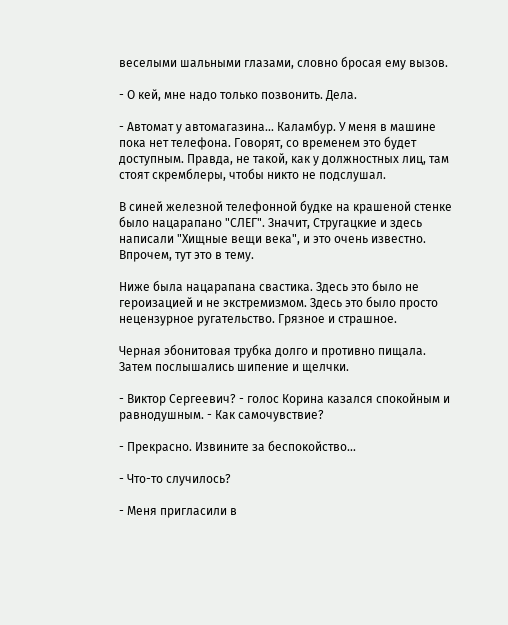веселыми шальными глазами, словно бросая ему вызов.

- О кей, мне надо только позвонить. Дела.

- Автомат у автомагазина... Каламбур. У меня в машине пока нет телефона. Говорят, со временем это будет доступным. Правда, не такой, как у должностных лиц, там стоят скремблеры, чтобы никто не подслушал.

В синей железной телефонной будке на крашеной стенке было нацарапано "СЛЕГ". Значит, Стругацкие и здесь написали "Хищные вещи века", и это очень известно. Впрочем, тут это в тему.

Ниже была нацарапана свастика. Здесь это было не героизацией и не экстремизмом. Здесь это было просто нецензурное ругательство. Грязное и страшное.

Черная эбонитовая трубка долго и противно пищала. Затем послышались шипение и щелчки.

- Виктор Сергеевич? - голос Корина казался спокойным и равнодушным. - Как самочувствие?

- Прекрасно. Извините за беспокойство...

- Что-то случилось?

- Меня пригласили в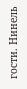гости. Нинель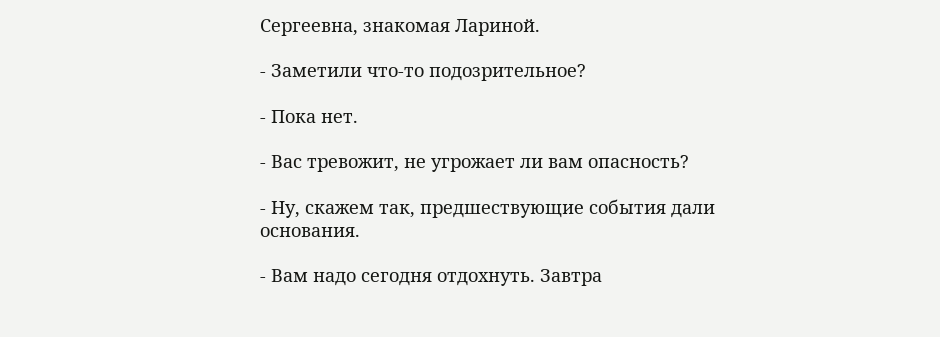Сергеевна, знакомая Лариной.

- Заметили что-то подозрительное?

- Пока нет.

- Вас тревожит, не угрожает ли вам опасность?

- Ну, скажем так, предшествующие события дали основания.

- Вам надо сегодня отдохнуть. Завтра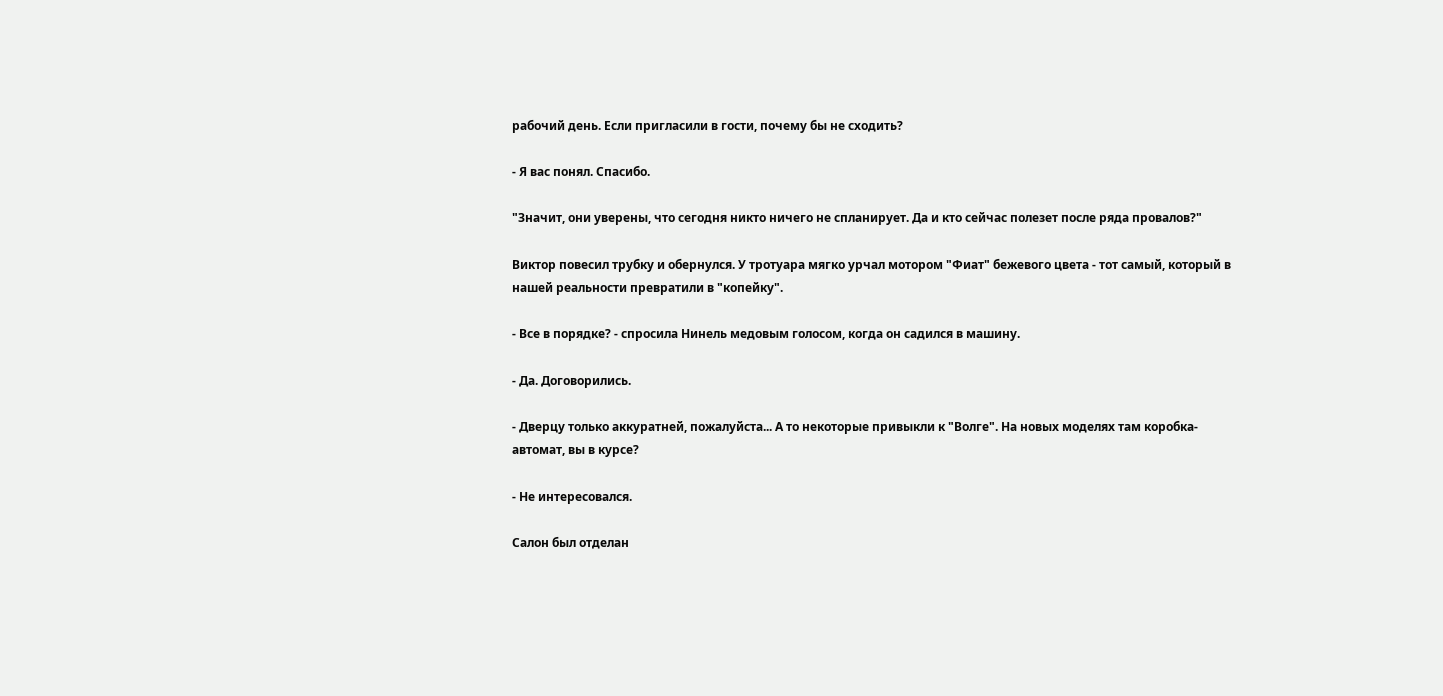рабочий день. Если пригласили в гости, почему бы не сходить?

- Я вас понял. Спасибо.

"Значит, они уверены, что сегодня никто ничего не спланирует. Да и кто сейчас полезет после ряда провалов?"

Виктор повесил трубку и обернулся. У тротуара мягко урчал мотором "Фиат" бежевого цвета - тот самый, который в нашей реальности превратили в "копейку".

- Все в порядке? - спросила Нинель медовым голосом, когда он садился в машину.

- Да. Договорились.

- Дверцу только аккуратней, пожалуйста... А то некоторые привыкли к "Волге". На новых моделях там коробка-автомат, вы в курсе?

- Не интересовался.

Салон был отделан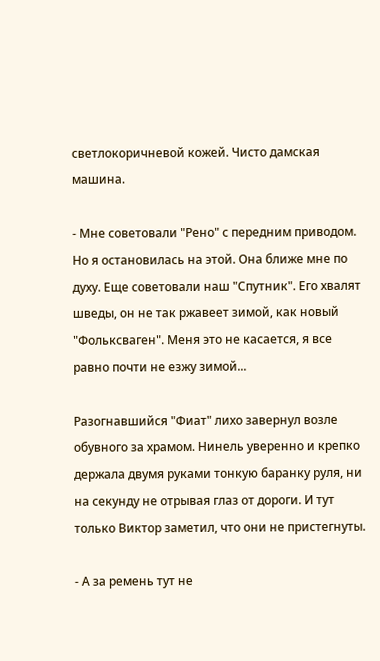светлокоричневой кожей. Чисто дамская машина.

- Мне советовали "Рено" с передним приводом. Но я остановилась на этой. Она ближе мне по духу. Еще советовали наш "Спутник". Его хвалят шведы, он не так ржавеет зимой, как новый "Фольксваген". Меня это не касается, я все равно почти не езжу зимой...

Разогнавшийся "Фиат" лихо завернул возле обувного за храмом. Нинель уверенно и крепко держала двумя руками тонкую баранку руля, ни на секунду не отрывая глаз от дороги. И тут только Виктор заметил, что они не пристегнуты.

- А за ремень тут не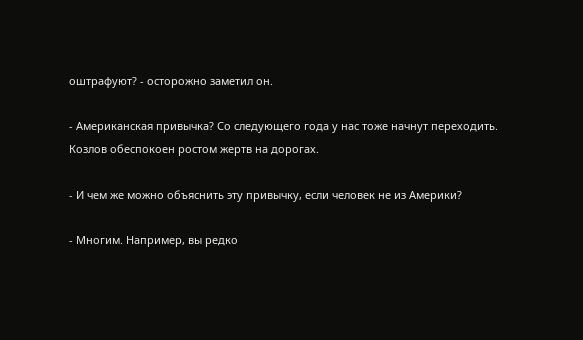оштрафуют? - осторожно заметил он.

- Американская привычка? Со следующего года у нас тоже начнут переходить. Козлов обеспокоен ростом жертв на дорогах.

- И чем же можно объяснить эту привычку, если человек не из Америки?

- Многим. Например, вы редко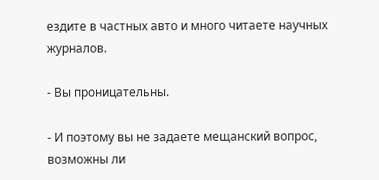ездите в частных авто и много читаете научных журналов.

- Вы проницательны.

- И поэтому вы не задаете мещанский вопрос, возможны ли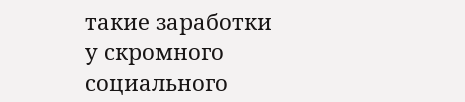такие заработки у скромного социального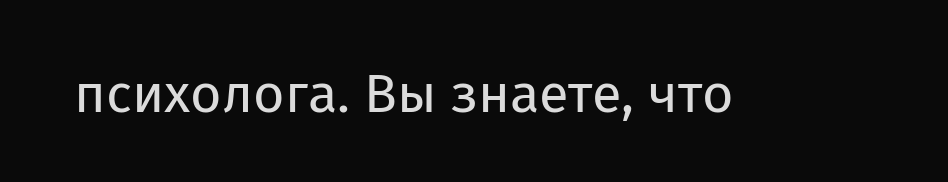психолога. Вы знаете, что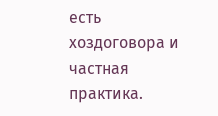есть хоздоговора и частная практика.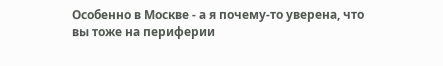Особенно в Москве - а я почему-то уверена, что вы тоже на периферии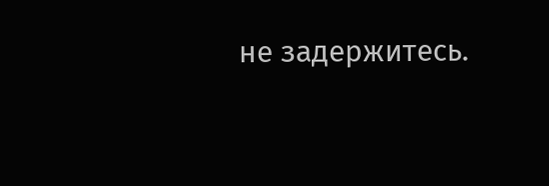не задержитесь.